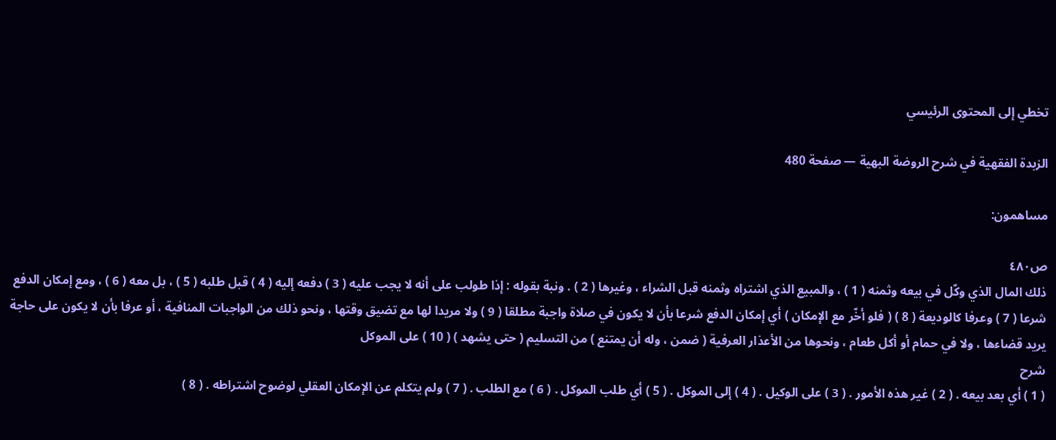تخطي إلى المحتوى الرئيسي

الزبدة الفقهية في شرح الروضة البهية — صفحة 480

مساهمون:

ص٤٨٠
ذلك المال الذي وكّل في بيعه وثمنه ( 1 ) ، والمبيع الذي اشتراه وثمنه قبل الشراء ، وغيرها ( 2 ) . ونبة بقوله : إذا طولب على أنه لا يجب عليه ( 3 ) دفعه إليه ( 4 ) قبل طلبه ( 5 ) ، بل معه ( 6 ) ، ومع إمكان الدفع شرعا ( 7 ) وعرفا كالوديعة ( 8 ) ( فلو أخّر مع الإمكان ) أي إمكان الدفع شرعا بأن لا يكون في صلاة واجبة مطلقا ( 9 ) ولا مريدا لها مع تضيق وقتها ، ونحو ذلك من الواجبات المنافية ، أو عرفا بأن لا يكون على حاجة يريد قضاءها ، ولا في حمام أو أكل طعام ، ونحوها من الأعذار العرفية ( ضمن ، وله أن يمتنع ) من التسليم ( حتى يشهد ) ( 10 ) على الموكل
شرح
( 1 ) أي بعد بيعه . ( 2 ) غير هذه الأمور . ( 3 ) على الوكيل . ( 4 ) إلى الموكل . ( 5 ) أي طلب الموكل . ( 6 ) مع الطلب . ( 7 ) ولم يتكلم عن الإمكان العقلي لوضوح اشتراطه . ( 8 )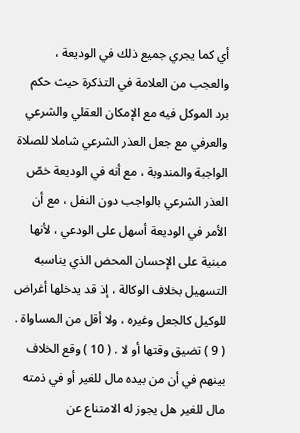أي كما يجري جميع ذلك في الوديعة ، والعجب من العلامة في التذكرة حيث حكم برد الموكل فيه مع الإمكان العقلي والشرعي والعرفي مع جعل العذر الشرعي شاملا للصلاة الواجبة والمندوبة ، مع أنه في الوديعة خصّ العذر الشرعي بالواجب دون النفل ، مع أن الأمر في الوديعة أسهل على الودعي ، لأنها مبنية على الإحسان المحض الذي يناسبه التسهيل بخلاف الوكالة ، إذ قد يدخلها أغراض للوكيل كالجعل وغيره ، ولا أقل من المساواة . ( 9 ) تضيق وقتها أو لا . ( 10 ) وقع الخلاف بينهم في أن من بيده مال للغير أو في ذمته مال للغير هل يجوز له الامتناع عن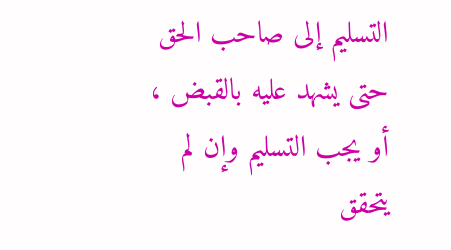التسليم إلى صاحب الحق حتى يشهد عليه بالقبض ، أو يجب التسليم وإن لم يتحقق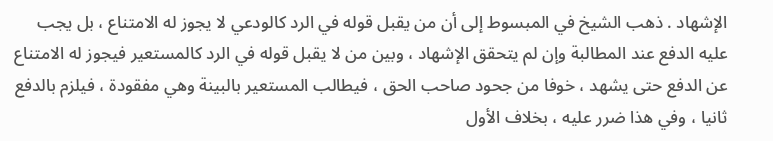الإشهاد . ذهب الشيخ في المبسوط إلى أن من يقبل قوله في الرد كالودعي لا يجوز له الامتناع ، بل يجب عليه الدفع عند المطالبة وإن لم يتحقق الإشهاد ، وبين من لا يقبل قوله في الرد كالمستعير فيجوز له الامتناع عن الدفع حتى يشهد ، خوفا من جحود صاحب الحق ، فيطالب المستعير بالبينة وهي مفقودة ، فيلزم بالدفع ثانيا ، وفي هذا ضرر عليه ، بخلاف الأول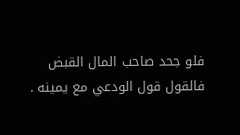فلو جحد صاحب المال القبض فالقول قول الودعي مع يمينه .